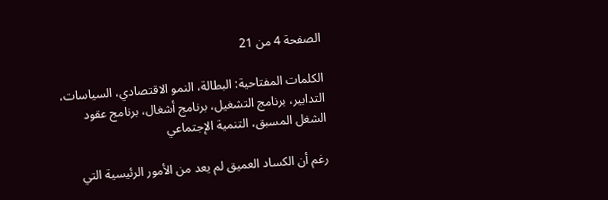الصفحة 4 من 21

الكلمات المفتاحية: البطالة، النمو الاقتصادي، السياسات، التدابير، برنامج التشغيل، برنامج أشغال، برنامج عقود الشغل المسبق، التنمية الإجتماعي

رغم أن الكساد العميق لم يعد من الأمور الرئيسية التي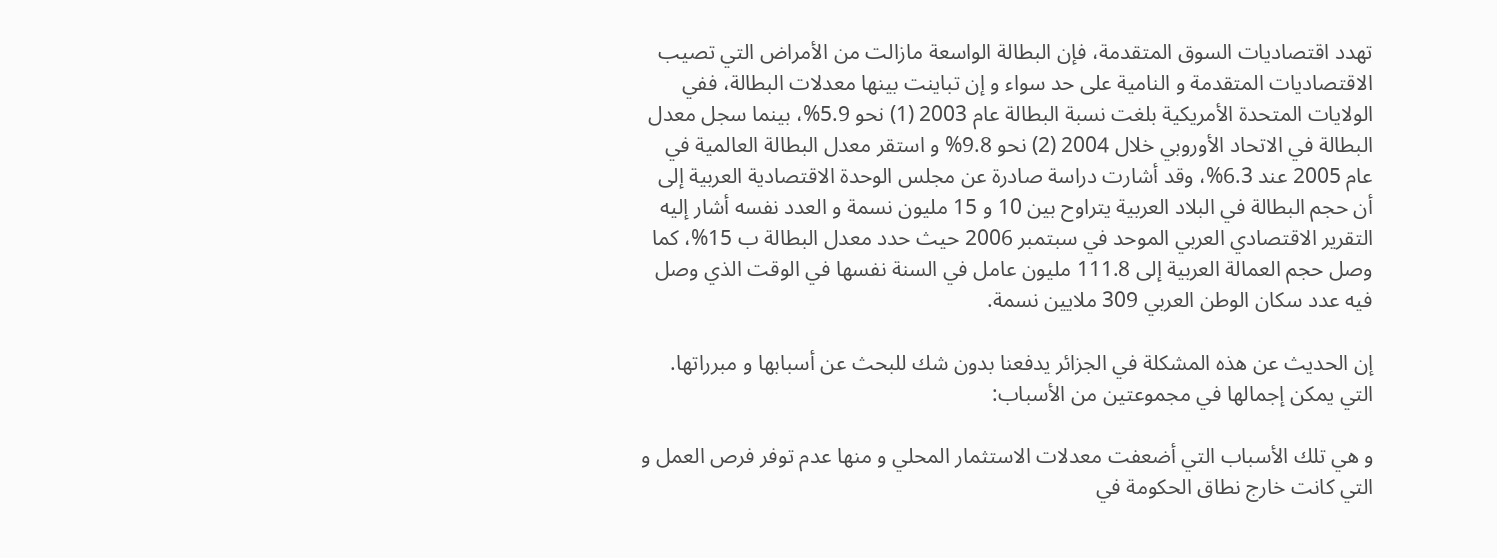تهدد اقتصاديات السوق المتقدمة، فإن البطالة الواسعة مازالت من الأمراض التي تصيب الاقتصاديات المتقدمة و النامية على حد سواء و إن تباينت بينها معدلات البطالة، ففي الولايات المتحدة الأمريكية بلغت نسبة البطالة عام 2003 (1) نحو 5.9%، بينما سجل معدل البطالة في الاتحاد الأوروبي خلال 2004 (2) نحو 9.8% و استقر معدل البطالة العالمية في عام 2005 عند 6.3%، وقد أشارت دراسة صادرة عن مجلس الوحدة الاقتصادية العربية إلى أن حجم البطالة في البلاد العربية يتراوح بين 10 و 15 مليون نسمة و العدد نفسه أشار إليه التقرير الاقتصادي العربي الموحد في سبتمبر 2006 حيث حدد معدل البطالة ب 15%، كما وصل حجم العمالة العربية إلى 111.8 مليون عامل في السنة نفسها في الوقت الذي وصل فيه عدد سكان الوطن العربي 309 ملايين نسمة.

إن الحديث عن هذه المشكلة في الجزائر يدفعنا بدون شك للبحث عن أسبابها و مبرراتها. التي يمكن إجمالها في مجموعتين من الأسباب:

و هي تلك الأسباب التي أضعفت معدلات الاستثمار المحلي و منها عدم توفر فرص العمل و التي كانت خارج نطاق الحكومة في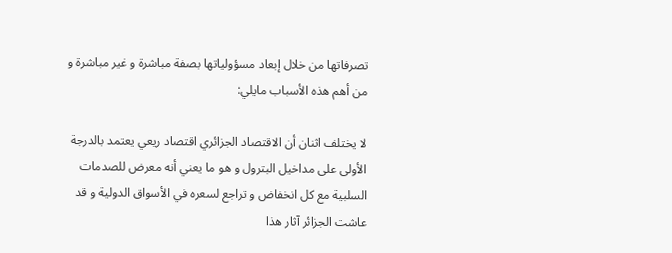تصرفاتها من خلال إبعاد مسؤولياتها بصفة مباشرة و غير مباشرة و من أهم هذه الأسباب مايلي:

لا يختلف اثنان أن الاقتصاد الجزائري اقتصاد ريعي يعتمد بالدرجة الأولى على مداخيل البترول و هو ما يعني أنه معرض للصدمات السلبية مع كل انخفاض و تراجع لسعره في الأسواق الدولية و قد عاشت الجزائر آثار هذا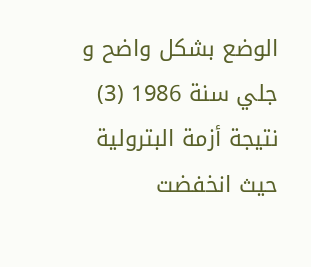الوضع بشكل واضح و جلي سنة 1986 (3) نتيجة أزمة البترولية حيث انخفضت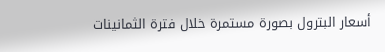أسعار البترول بصورة مستمرة خلال فترة الثمانينات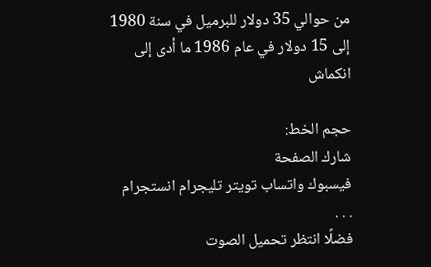من حوالي 35 دولار للبرميل في سنة 1980 إلى 15 دولار في عام 1986 ما أدى إلى انكماش

حجم الخط:
شارك الصفحة
فيسبوك واتساب تويتر تليجرام انستجرام
. . .
فضلًا انتظر تحميل الصوت